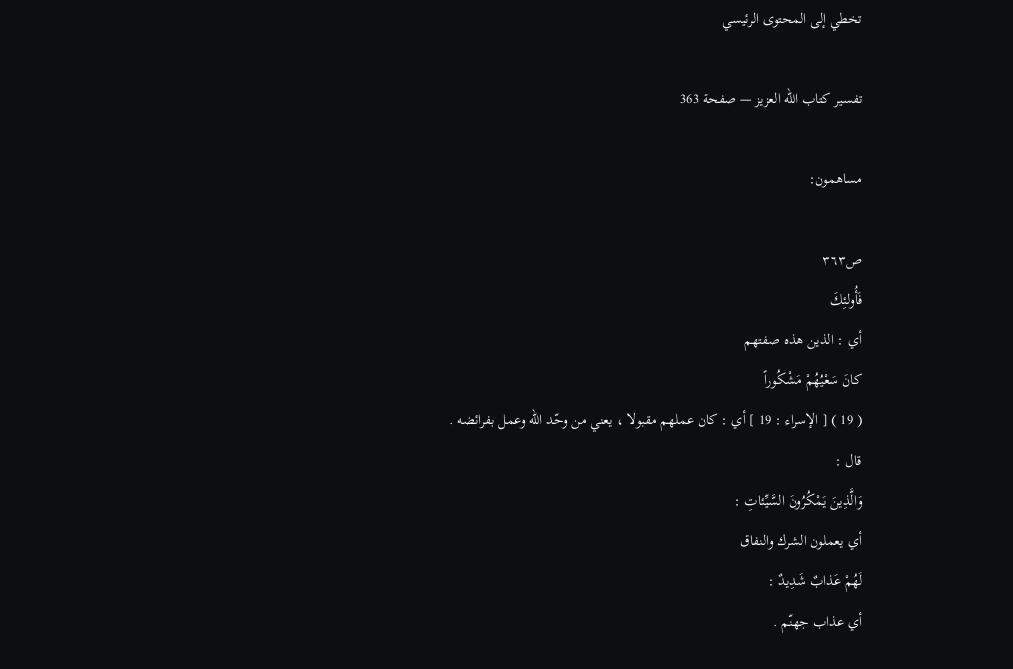تخطي إلى المحتوى الرئيسي

تفسير كتاب الله العزيز — صفحة 363

مساهمون:

ص٣٦٣
فَأُولئِكَ
أي : الذين هذه صفتهم
كانَ سَعْيُهُمْ مَشْكُوراً
( 19 ) [ الإسراء : 19 ] أي : كان عملهم مقبولا ، يعني من وحّد اللّه وعمل بفرائضه . قال :
وَالَّذِينَ يَمْكُرُونَ السَّيِّئاتِ :
أي يعملون الشرك والنفاق
لَهُمْ عَذابٌ شَدِيدٌ :
أي عذاب جهنّم .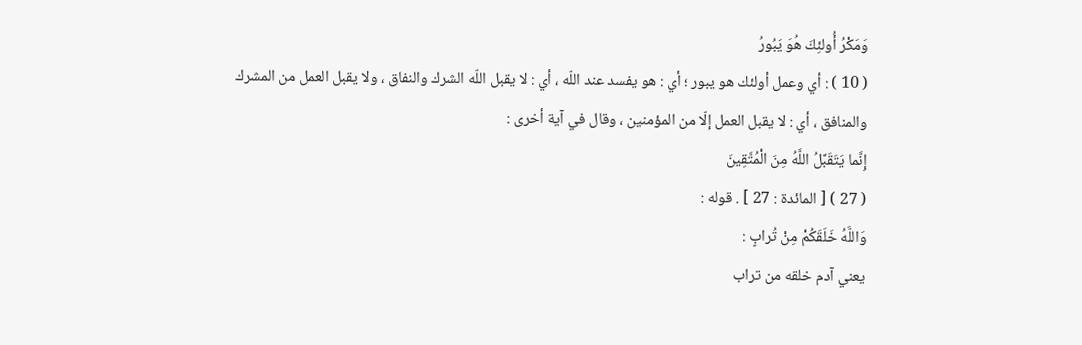وَمَكْرُ أُولئِكَ هُوَ يَبُورُ
( 10 ) : أي وعمل أولئك هو يبور ؛ أي : هو يفسد عند اللّه ، أي : لا يقبل اللّه الشرك والنفاق ، ولا يقبل العمل من المشرك والمنافق ، أي : لا يقبل العمل إلّا من المؤمنين ، وقال في آية أخرى :
إِنَّما يَتَقَبَّلُ اللَّهُ مِنَ الْمُتَّقِينَ
( 27 ) [ المائدة : 27 ] . قوله :
وَاللَّهُ خَلَقَكُمْ مِنْ تُرابٍ :
يعني آدم خلقه من تراب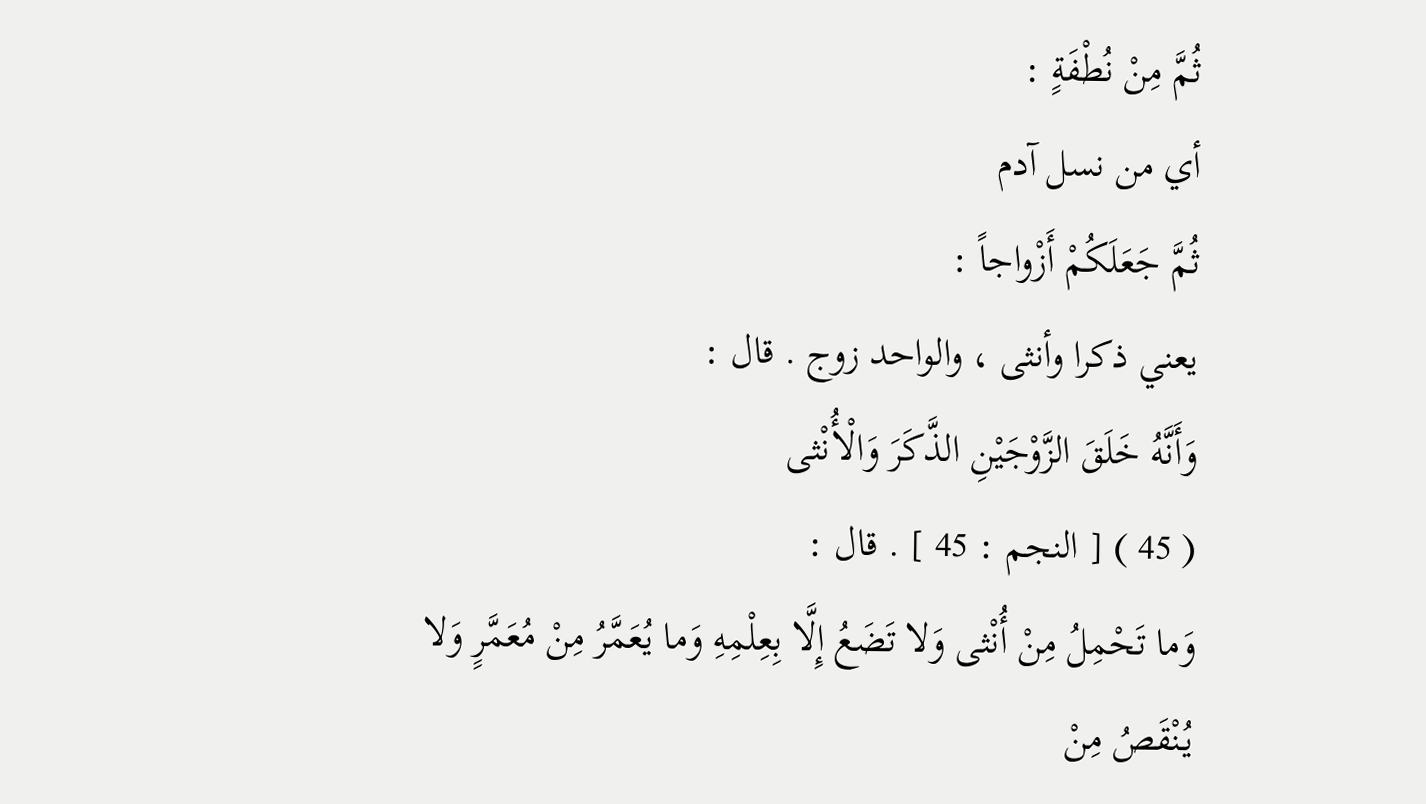ثُمَّ مِنْ نُطْفَةٍ :
أي من نسل آدم
ثُمَّ جَعَلَكُمْ أَزْواجاً :
يعني ذكرا وأنثى ، والواحد زوج . قال :
وَأَنَّهُ خَلَقَ الزَّوْجَيْنِ الذَّكَرَ وَالْأُنْثى
( 45 ) [ النجم : 45 ] . قال :
وَما تَحْمِلُ مِنْ أُنْثى وَلا تَضَعُ إِلَّا بِعِلْمِهِ وَما يُعَمَّرُ مِنْ مُعَمَّرٍ وَلا يُنْقَصُ مِنْ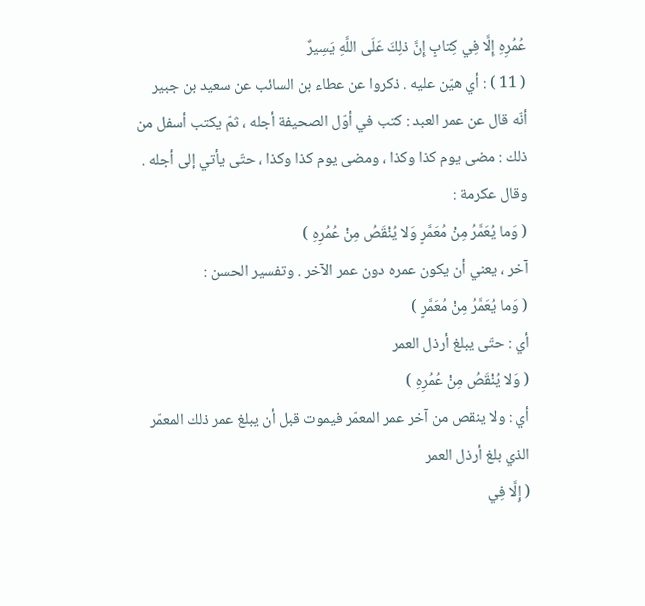عُمُرِهِ إِلَّا فِي كِتابٍ إِنَّ ذلِكَ عَلَى اللَّهِ يَسِيرٌ
( 11 ) : أي هيّن عليه . ذكروا عن عطاء بن السائب عن سعيد بن جبير أنّه قال عن عمر العبد : كتب في أوّل الصحيفة أجله ، ثمّ يكتب أسفل من ذلك : مضى يوم كذا وكذا ، ومضى يوم كذا وكذا ، حتّى يأتي إلى أجله . وقال عكرمة :
( وَما يُعَمَّرُ مِنْ مُعَمَّرٍ وَلا يُنْقَصُ مِنْ عُمُرِهِ )
آخر ، يعني أن يكون عمره دون عمر الآخر . وتفسير الحسن :
( وَما يُعَمَّرُ مِنْ مُعَمَّرٍ )
أي : حتّى يبلغ أرذل العمر
( وَلا يُنْقَصُ مِنْ عُمُرِهِ )
أي : ولا ينقص من آخر عمر المعمّر فيموت قبل أن يبلغ عمر ذلك المعمّر الذي بلغ أرذل العمر
( إِلَّا فِي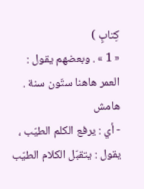كِتابٍ )
« 1 » . وبعضهم يقول : العمر هاهنا ستّون سنة .
هامش
- أي : يرفع الكلم الطيّب ، يقول : يتقبّل الكلام الطيّب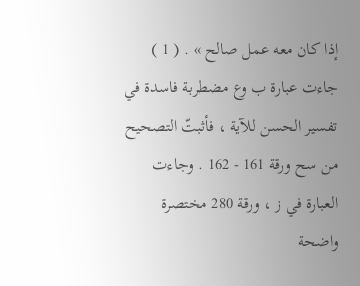إذا كان معه عمل صالح » . ( 1 ) جاءت عبارة ب وع مضطربة فاسدة في تفسير الحسن للآية ، فأثبتّ التصحيح من سح ورقة 161 - 162 . وجاءت العبارة في ز ، ورقة 280 مختصرة واضحة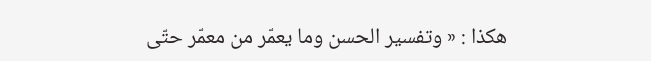هكذا : « وتفسير الحسن وما يعمّر من معمّر حتّى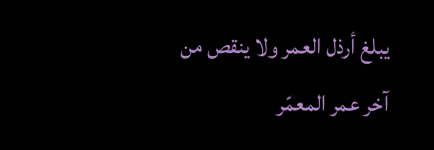يبلغ أرذل العمر ولا ينقص من آخر عمر المعمّر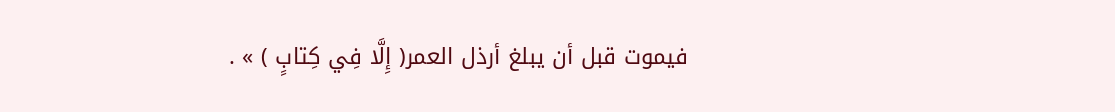فيموت قبل أن يبلغ أرذل العمر( إِلَّا فِي كِتابٍ ) » .